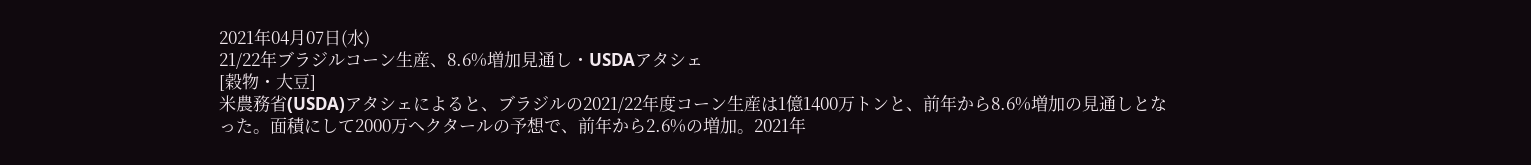2021年04月07日(水)
21/22年ブラジルコーン生産、8.6%増加見通し・USDAアタシェ
[穀物・大豆]
米農務省(USDA)アタシェによると、ブラジルの2021/22年度コーン生産は1億1400万トンと、前年から8.6%増加の見通しとなった。面積にして2000万ヘクタールの予想で、前年から2.6%の増加。2021年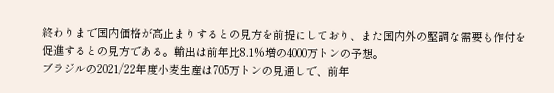終わりまで国内価格が高止まりするとの見方を前提にしており、また国内外の堅調な需要も作付を促進するとの見方である。輸出は前年比8.1%増の4000万トンの予想。
ブラジルの2021/22年度小麦生産は705万トンの見通しで、前年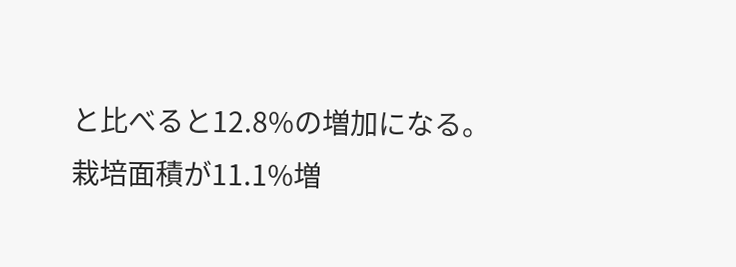と比べると12.8%の増加になる。栽培面積が11.1%増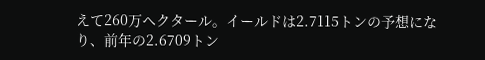えて260万ヘクタール。イールドは2.7115トンの予想になり、前年の2.6709トン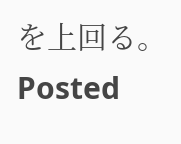を上回る。
Posted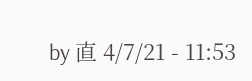by 直 4/7/21 - 11:53